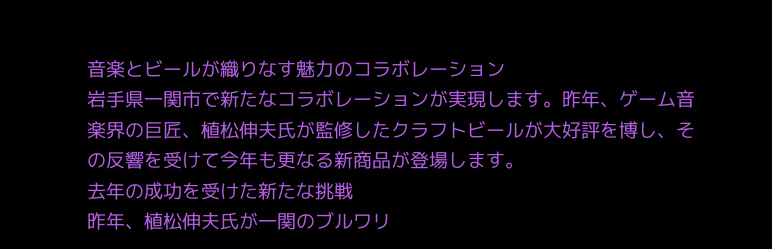音楽とビールが織りなす魅力のコラボレーション
岩手県一関市で新たなコラボレーションが実現します。昨年、ゲーム音楽界の巨匠、植松伸夫氏が監修したクラフトビールが大好評を博し、その反響を受けて今年も更なる新商品が登場します。
去年の成功を受けた新たな挑戦
昨年、植松伸夫氏が一関のブルワリ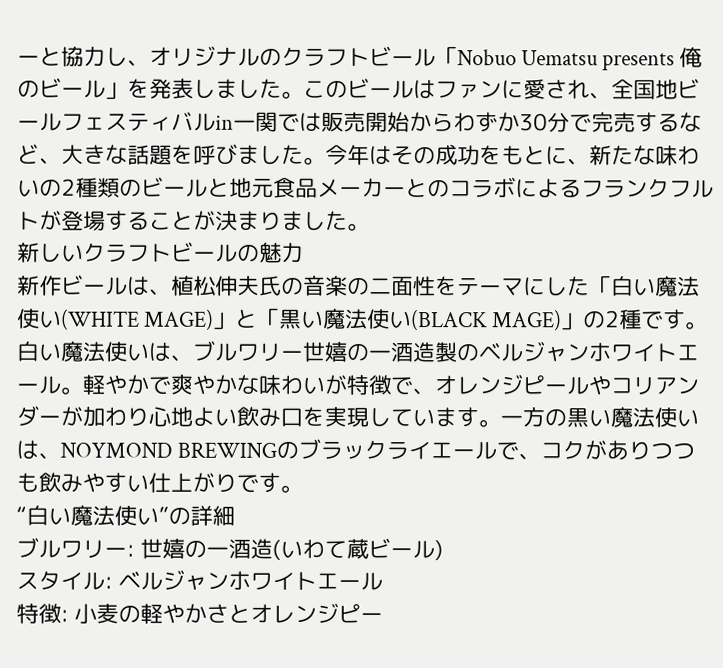ーと協力し、オリジナルのクラフトビール「Nobuo Uematsu presents 俺のビール」を発表しました。このビールはファンに愛され、全国地ビールフェスティバルin一関では販売開始からわずか30分で完売するなど、大きな話題を呼びました。今年はその成功をもとに、新たな味わいの2種類のビールと地元食品メーカーとのコラボによるフランクフルトが登場することが決まりました。
新しいクラフトビールの魅力
新作ビールは、植松伸夫氏の音楽の二面性をテーマにした「白い魔法使い(WHITE MAGE)」と「黒い魔法使い(BLACK MAGE)」の2種です。白い魔法使いは、ブルワリー世嬉の一酒造製のベルジャンホワイトエール。軽やかで爽やかな味わいが特徴で、オレンジピールやコリアンダーが加わり心地よい飲み口を実現しています。一方の黒い魔法使いは、NOYMOND BREWINGのブラックライエールで、コクがありつつも飲みやすい仕上がりです。
“白い魔法使い”の詳細
ブルワリー: 世嬉の一酒造(いわて蔵ビール)
スタイル: ベルジャンホワイトエール
特徴: 小麦の軽やかさとオレンジピー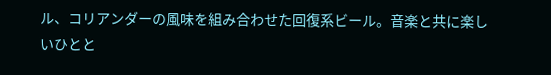ル、コリアンダーの風味を組み合わせた回復系ビール。音楽と共に楽しいひとと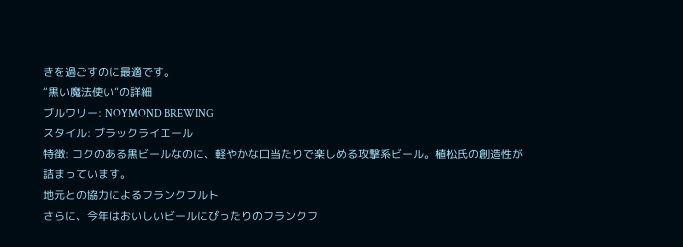きを過ごすのに最適です。
“黒い魔法使い”の詳細
ブルワリー: NOYMOND BREWING
スタイル: ブラックライエール
特徴: コクのある黒ビールなのに、軽やかな口当たりで楽しめる攻撃系ビール。植松氏の創造性が詰まっています。
地元との協力によるフランクフルト
さらに、今年はおいしいビールにぴったりのフランクフ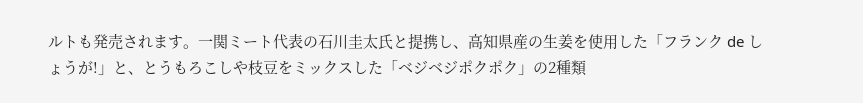ルトも発売されます。一関ミート代表の石川圭太氏と提携し、高知県産の生姜を使用した「フランク de しょうが!」と、とうもろこしや枝豆をミックスした「ベジベジポクポク」の2種類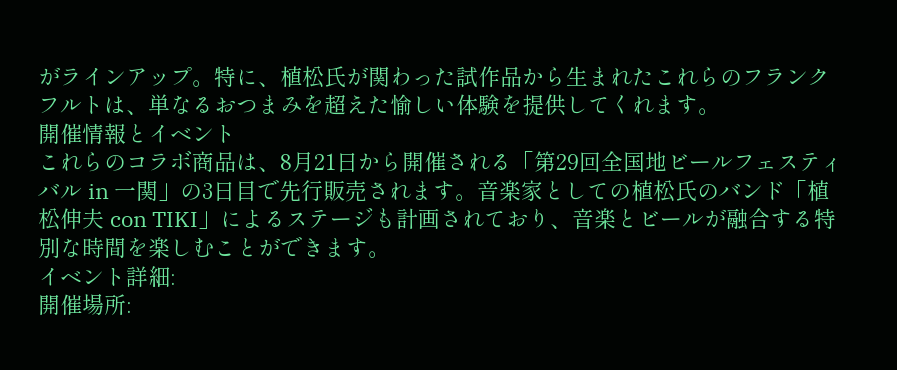がラインアップ。特に、植松氏が関わった試作品から生まれたこれらのフランクフルトは、単なるおつまみを超えた愉しい体験を提供してくれます。
開催情報とイベント
これらのコラボ商品は、8月21日から開催される「第29回全国地ビールフェスティバル in 一関」の3日目で先行販売されます。音楽家としての植松氏のバンド「植松伸夫 con TIKI」によるステージも計画されており、音楽とビールが融合する特別な時間を楽しむことができます。
イベント詳細:
開催場所: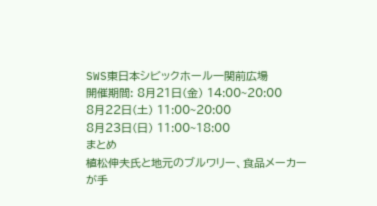SWS東日本シビックホール一関前広場
開催期間: 8月21日(金) 14:00~20:00
8月22日(土) 11:00~20:00
8月23日(日) 11:00~18:00
まとめ
植松伸夫氏と地元のブルワリー、食品メーカーが手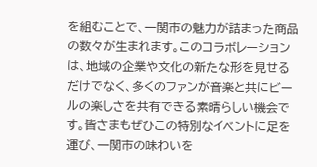を組むことで、一関市の魅力が詰まった商品の数々が生まれます。このコラボレーションは、地域の企業や文化の新たな形を見せるだけでなく、多くのファンが音楽と共にビールの楽しさを共有できる素晴らしい機会です。皆さまもぜひこの特別なイベントに足を運び、一関市の味わいを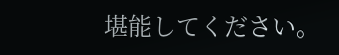堪能してください。